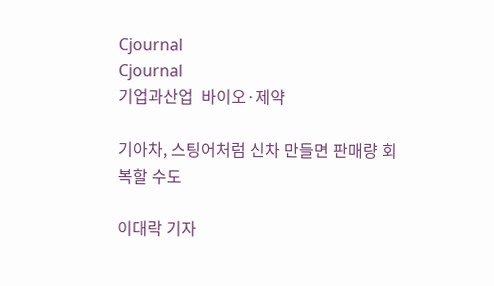Cjournal
Cjournal
기업과산업  바이오·제약

기아차, 스팅어처럼 신차 만들면 판매량 회복할 수도

이대락 기자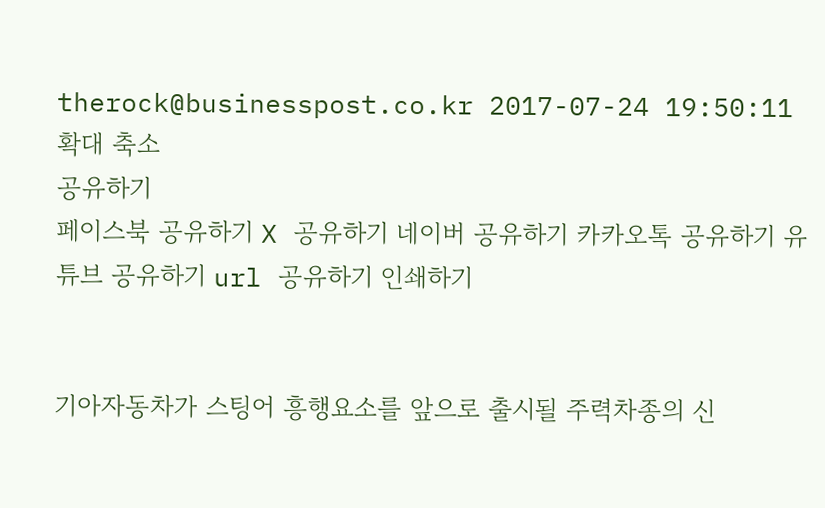therock@businesspost.co.kr 2017-07-24 19:50:11
확대 축소
공유하기
페이스북 공유하기 X 공유하기 네이버 공유하기 카카오톡 공유하기 유튜브 공유하기 url 공유하기 인쇄하기


기아자동차가 스팅어 흥행요소를 앞으로 출시될 주력차종의 신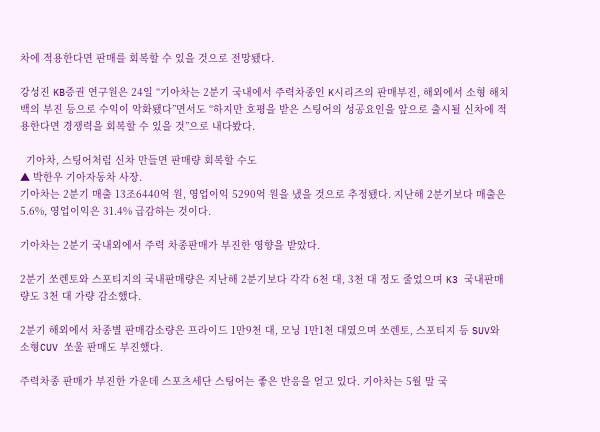차에 적용한다면 판매를 회복할 수 있을 것으로 전망됐다.

강성진 KB증권 연구원은 24일 “기아차는 2분기 국내에서 주력차종인 K시리즈의 판매부진, 해외에서 소형 해치백의 부진 등으로 수익이 악화됐다”면서도 “하지만 호평을 받은 스팅어의 성공요인을 앞으로 출시될 신차에 적용한다면 경쟁력을 회복할 수 있을 것”으로 내다봤다.

  기아차, 스팅어처럼 신차 만들면 판매량 회복할 수도
▲ 박한우 기아자동차 사장.
기아차는 2분기 매출 13조6440억 원, 영업이익 5290억 원을 냈을 것으로 추정됐다. 지난해 2분기보다 매출은 5.6%, 영업이익은 31.4% 급감하는 것이다.

기아차는 2분기 국내외에서 주력 차종판매가 부진한 영향을 받았다.

2분기 쏘렌토와 스포티지의 국내판매량은 지난해 2분기보다 각각 6천 대, 3천 대 정도 줄었으며 K3 국내판매량도 3천 대 가량 감소했다.

2분기 해외에서 차종별 판매감소량은 프라이드 1만9천 대, 모닝 1만1천 대였으며 쏘렌토, 스포티지 등 SUV와 소형CUV 쏘울 판매도 부진했다.

주력차종 판매가 부진한 가운데 스포츠세단 스팅어는 좋은 반응을 얻고 있다. 기아차는 5월 말 국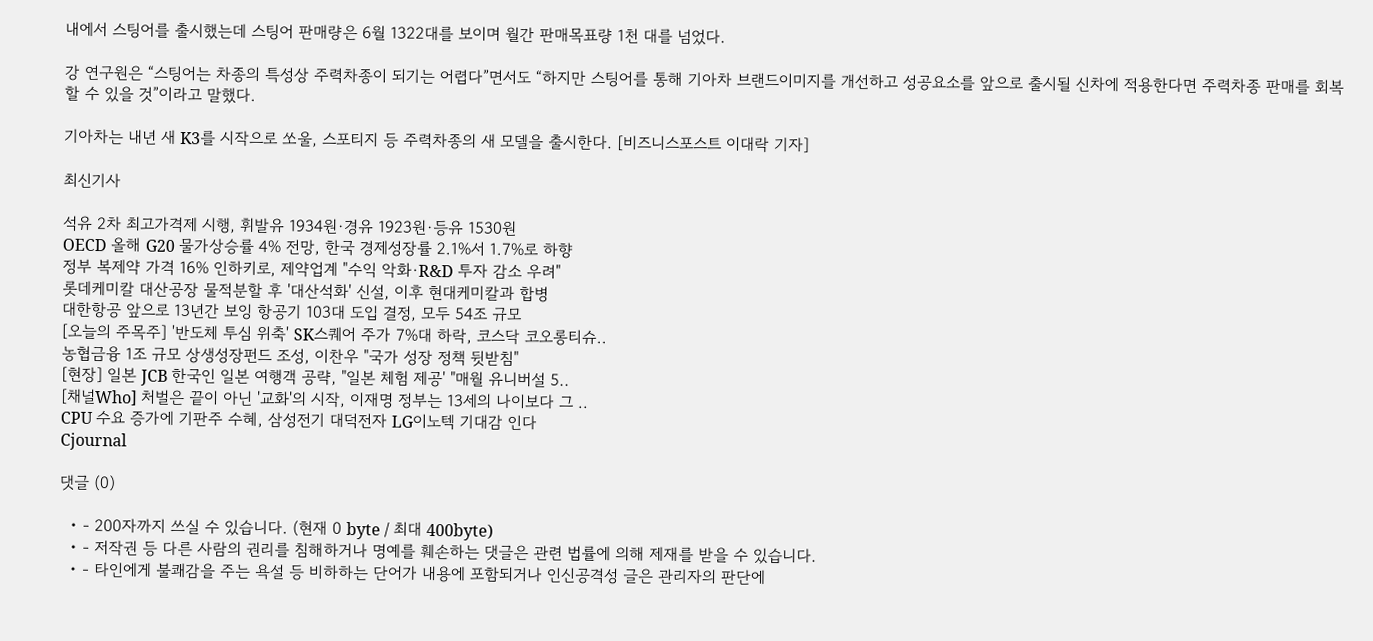내에서 스팅어를 출시했는데 스팅어 판매량은 6월 1322대를 보이며 월간 판매목표량 1천 대를 넘었다.

강 연구원은 “스팅어는 차종의 특성상 주력차종이 되기는 어렵다”면서도 “하지만 스팅어를 통해 기아차 브랜드이미지를 개선하고 성공요소를 앞으로 출시될 신차에 적용한다면 주력차종 판매를 회복할 수 있을 것”이라고 말했다.

기아차는 내년 새 K3를 시작으로 쏘울, 스포티지 등 주력차종의 새 모델을 출시한다. [비즈니스포스트 이대락 기자]

최신기사

석유 2차 최고가격제 시행, 휘발유 1934원·경유 1923원·등유 1530원
OECD 올해 G20 물가상승률 4% 전망, 한국 경제성장률 2.1%서 1.7%로 하향
정부 복제약 가격 16% 인하키로, 제약업계 "수익 악화·R&D 투자 감소 우려"
롯데케미칼 대산공장 물적분할 후 '대산석화' 신설, 이후 현대케미칼과 합병
대한항공 앞으로 13년간 보잉 항공기 103대 도입 결정, 모두 54조 규모
[오늘의 주목주] '반도체 투심 위축' SK스퀘어 주가 7%대 하락, 코스닥 코오롱티슈..
농협금융 1조 규모 상생성장펀드 조성, 이찬우 "국가 성장 정책 뒷받침"
[현장] 일본 JCB 한국인 일본 여행객 공략, "일본 체험 제공' "매월 유니버설 5..
[채널Who] 처벌은 끝이 아닌 '교화'의 시작, 이재명 정부는 13세의 나이보다 그 ..
CPU 수요 증가에 기판주 수혜, 삼성전기 대덕전자 LG이노텍 기대감 인다
Cjournal

댓글 (0)

  • - 200자까지 쓰실 수 있습니다. (현재 0 byte / 최대 400byte)
  • - 저작권 등 다른 사람의 권리를 침해하거나 명예를 훼손하는 댓글은 관련 법률에 의해 제재를 받을 수 있습니다.
  • - 타인에게 불쾌감을 주는 욕설 등 비하하는 단어가 내용에 포함되거나 인신공격성 글은 관리자의 판단에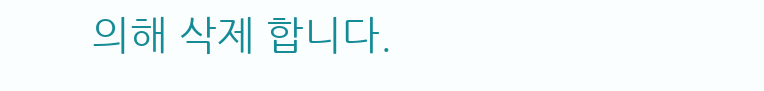의해 삭제 합니다.